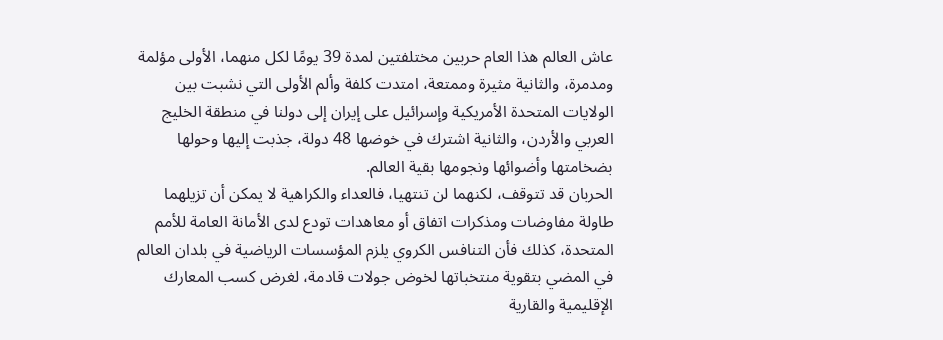عاش العالم هذا العام حربين مختلفتين لمدة 39 يومًا لكل منهما، الأولى مؤلمة ومدمرة، والثانية مثيرة وممتعة، امتدت كلفة وألم الأولى التي نشبت بين الولايات المتحدة الأمريكية وإسرائيل على إيران إلى دولنا في منطقة الخليج العربي والأردن، والثانية اشترك في خوضها 48 دولة، جذبت إليها وحولها بضخامتها وأضوائها ونجومها بقية العالم.
الحربان قد تتوقف، لكنهما لن تنتهيا، فالعداء والكراهية لا يمكن أن تزيلهما طاولة مفاوضات ومذكرات اتفاق أو معاهدات تودع لدى الأمانة العامة للأمم المتحدة، كذلك فأن التنافس الكروي يلزم المؤسسات الرياضية في بلدان العالم في المضي بتقوية منتخباتها لخوض جولات قادمة، لغرض كسب المعارك الإقليمية والقارية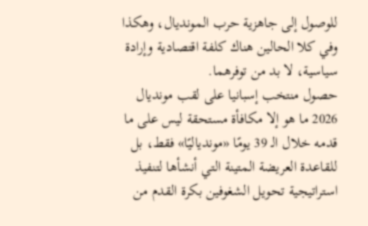للوصول إلى جاهزية حرب المونديال، وهكذا وفي كلا الحالين هناك كلفة اقتصادية وإرادة سياسية، لا بد من توفرهما.
حصول منتخب إسبانيا على لقب مونديال 2026 ما هو إلا مكافأة مستحقة ليس على ما قدمه خلال الـ 39 يومًا «موندياليًا» فقط، بل للقاعدة العريضة المتينة التي أنشأها لتنفيذ استراتيجية تحويل الشغوفين بكرة القدم من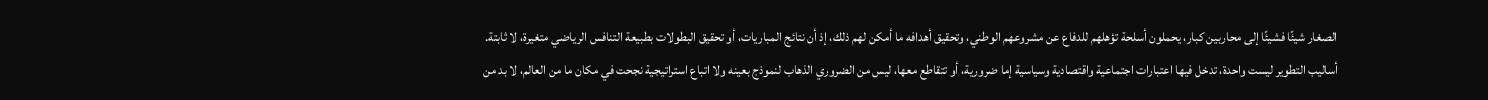الصغار شيئًا فشيئًا إلى محاربين كبار، يحملون أسلحة تؤهلهم للدفاع عن مشروعهم الوطني، وتحقيق أهدافه ما أمكن لهم ذلك، إذ أن نتائج المباريات، أو تحقيق البطولات بطبيعة التنافس الرياضي متغيرة، لا ثابتة.
أساليب التطوير ليست واحدة، تدخل فيها اعتبارات اجتماعية واقتصادية وسياسية إما ضرورية، أو تتقاطع معها، ليس من الضروري الذهاب لنموذج بعينه ولا اتباع استراتيجية نجحت في مكان ما من العالم، لا بد من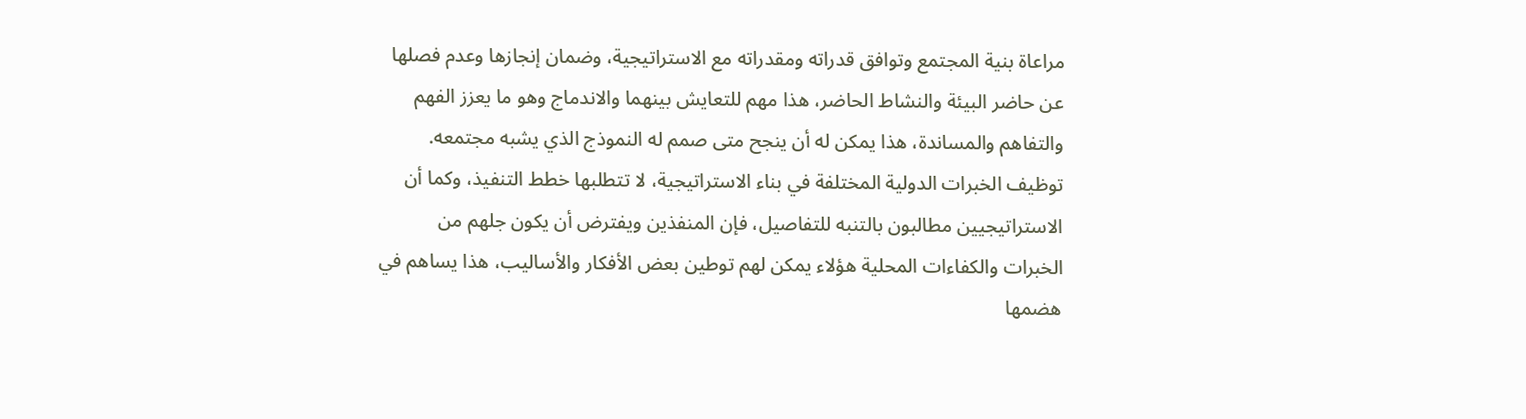مراعاة بنية المجتمع وتوافق قدراته ومقدراته مع الاستراتيجية، وضمان إنجازها وعدم فصلها عن حاضر البيئة والنشاط الحاضر، هذا مهم للتعايش بينهما والاندماج وهو ما يعزز الفهم والتفاهم والمساندة، هذا يمكن له أن ينجح متى صمم له النموذج الذي يشبه مجتمعه.
توظيف الخبرات الدولية المختلفة في بناء الاستراتيجية، لا تتطلبها خطط التنفيذ، وكما أن الاستراتيجيين مطالبون بالتنبه للتفاصيل، فإن المنفذين ويفترض أن يكون جلهم من الخبرات والكفاءات المحلية هؤلاء يمكن لهم توطين بعض الأفكار والأساليب، هذا يساهم في هضمها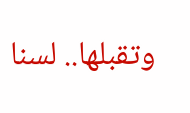وتقبلها.. لسنا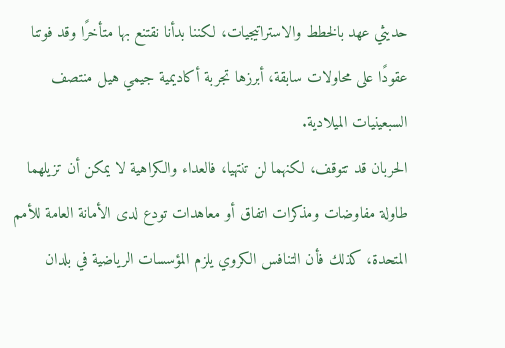حديثي عهد بالخطط والاستراتيجيات، لكننا بدأنا نقتنع بها متأخرًا وقد فوتنا عقودًا على محاولات سابقة، أبرزها تجربة أكاديمية جيمي هيل منتصف السبعينيات الميلادية.
الحربان قد تتوقف، لكنهما لن تنتهيا، فالعداء والكراهية لا يمكن أن تزيلهما طاولة مفاوضات ومذكرات اتفاق أو معاهدات تودع لدى الأمانة العامة للأمم المتحدة، كذلك فأن التنافس الكروي يلزم المؤسسات الرياضية في بلدان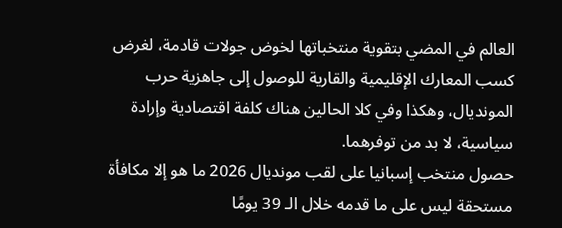العالم في المضي بتقوية منتخباتها لخوض جولات قادمة، لغرض كسب المعارك الإقليمية والقارية للوصول إلى جاهزية حرب المونديال، وهكذا وفي كلا الحالين هناك كلفة اقتصادية وإرادة سياسية، لا بد من توفرهما.
حصول منتخب إسبانيا على لقب مونديال 2026 ما هو إلا مكافأة مستحقة ليس على ما قدمه خلال الـ 39 يومًا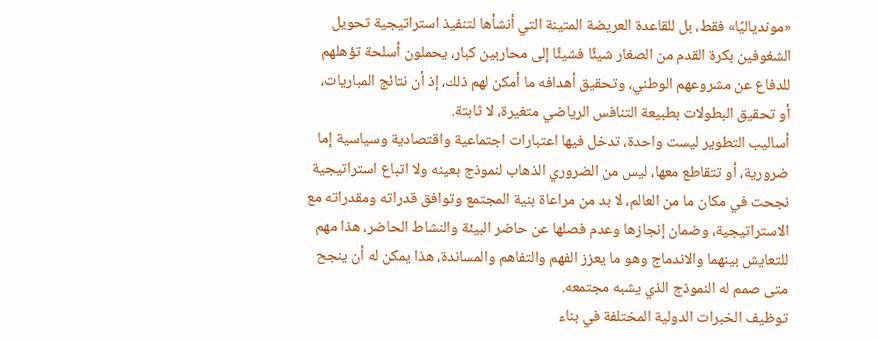«موندياليًا» فقط، بل للقاعدة العريضة المتينة التي أنشأها لتنفيذ استراتيجية تحويل الشغوفين بكرة القدم من الصغار شيئًا فشيئًا إلى محاربين كبار، يحملون أسلحة تؤهلهم للدفاع عن مشروعهم الوطني، وتحقيق أهدافه ما أمكن لهم ذلك، إذ أن نتائج المباريات، أو تحقيق البطولات بطبيعة التنافس الرياضي متغيرة، لا ثابتة.
أساليب التطوير ليست واحدة، تدخل فيها اعتبارات اجتماعية واقتصادية وسياسية إما ضرورية، أو تتقاطع معها، ليس من الضروري الذهاب لنموذج بعينه ولا اتباع استراتيجية نجحت في مكان ما من العالم، لا بد من مراعاة بنية المجتمع وتوافق قدراته ومقدراته مع الاستراتيجية، وضمان إنجازها وعدم فصلها عن حاضر البيئة والنشاط الحاضر، هذا مهم للتعايش بينهما والاندماج وهو ما يعزز الفهم والتفاهم والمساندة، هذا يمكن له أن ينجح متى صمم له النموذج الذي يشبه مجتمعه.
توظيف الخبرات الدولية المختلفة في بناء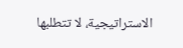الاستراتيجية، لا تتطلبها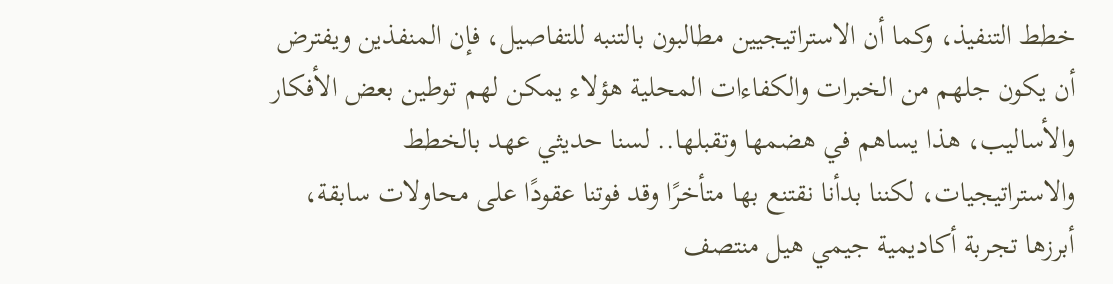خطط التنفيذ، وكما أن الاستراتيجيين مطالبون بالتنبه للتفاصيل، فإن المنفذين ويفترض أن يكون جلهم من الخبرات والكفاءات المحلية هؤلاء يمكن لهم توطين بعض الأفكار والأساليب، هذا يساهم في هضمها وتقبلها.. لسنا حديثي عهد بالخطط والاستراتيجيات، لكننا بدأنا نقتنع بها متأخرًا وقد فوتنا عقودًا على محاولات سابقة، أبرزها تجربة أكاديمية جيمي هيل منتصف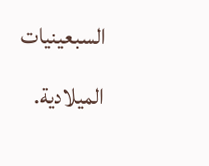السبعينيات الميلادية.